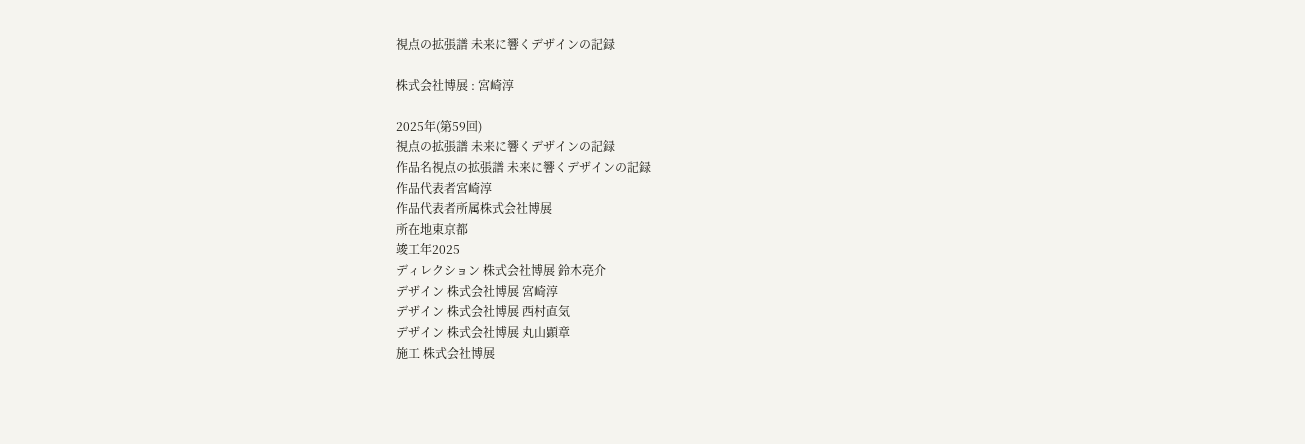視点の拡張譜 未来に響くデザインの記録

株式会社博展 : 宮崎淳

2025年(第59回)
視点の拡張譜 未来に響くデザインの記録
作品名視点の拡張譜 未来に響くデザインの記録
作品代表者宮崎淳
作品代表者所属株式会社博展
所在地東京都
竣工年2025
ディレクション 株式会社博展 鈴木亮介
デザイン 株式会社博展 宮崎淳
デザイン 株式会社博展 西村直気
デザイン 株式会社博展 丸山顕章
施工 株式会社博展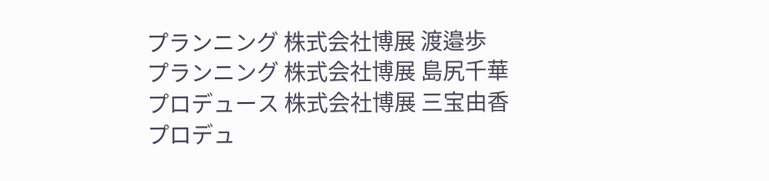プランニング 株式会社博展 渡邉歩
プランニング 株式会社博展 島尻千華
プロデュース 株式会社博展 三宝由香
プロデュ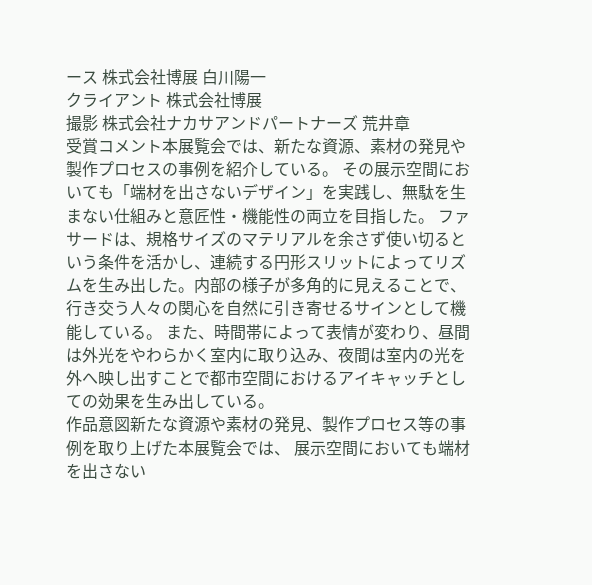ース 株式会社博展 白川陽一
クライアント 株式会社博展
撮影 株式会社ナカサアンドパートナーズ 荒井章
受賞コメント本展覧会では、新たな資源、素材の発見や製作プロセスの事例を紹介している。 その展示空間においても「端材を出さないデザイン」を実践し、無駄を生まない仕組みと意匠性・機能性の両立を目指した。 ファサードは、規格サイズのマテリアルを余さず使い切るという条件を活かし、連続する円形スリットによってリズムを生み出した。内部の様子が多角的に見えることで、行き交う人々の関心を自然に引き寄せるサインとして機能している。 また、時間帯によって表情が変わり、昼間は外光をやわらかく室内に取り込み、夜間は室内の光を外へ映し出すことで都市空間におけるアイキャッチとしての効果を生み出している。
作品意図新たな資源や素材の発見、製作プロセス等の事例を取り上げた本展覧会では、 展示空間においても端材を出さない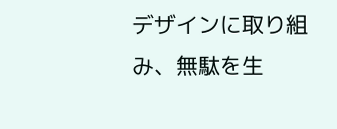デザインに取り組み、無駄を生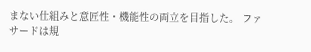まない仕組みと意匠性・機能性の両立を目指した。 ファサードは規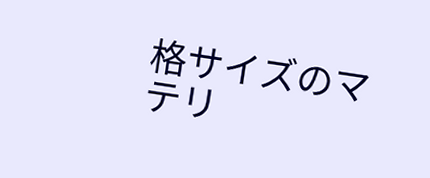格サイズのマテリ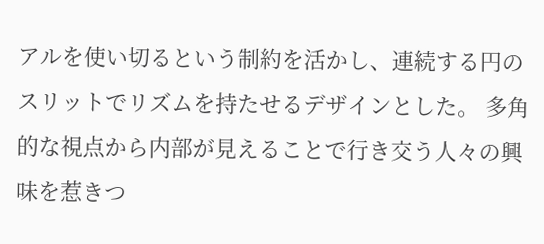アルを使い切るという制約を活かし、連続する円のスリットでリズムを持たせるデザインとした。 多角的な視点から内部が見えることで行き交う人々の興味を惹きつ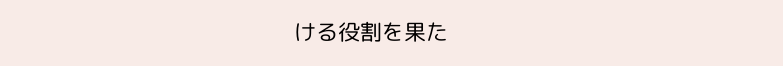ける役割を果た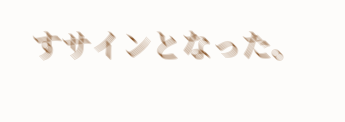すサインとなった。